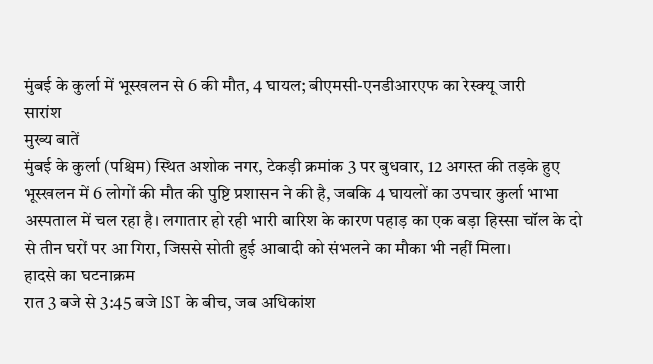मुंबई के कुर्ला में भूस्खलन से 6 की मौत, 4 घायल; बीएमसी-एनडीआरएफ का रेस्क्यू जारी
सारांश
मुख्य बातें
मुंबई के कुर्ला (पश्चिम) स्थित अशोक नगर, टेकड़ी क्रमांक 3 पर बुधवार, 12 अगस्त की तड़के हुए भूस्खलन में 6 लोगों की मौत की पुष्टि प्रशासन ने की है, जबकि 4 घायलों का उपचार कुर्ला भाभा अस्पताल में चल रहा है। लगातार हो रही भारी बारिश के कारण पहाड़ का एक बड़ा हिस्सा चॉल के दो से तीन घरों पर आ गिरा, जिससे सोती हुई आबादी को संभलने का मौका भी नहीं मिला।
हादसे का घटनाक्रम
रात 3 बजे से 3:45 बजे IST के बीच, जब अधिकांश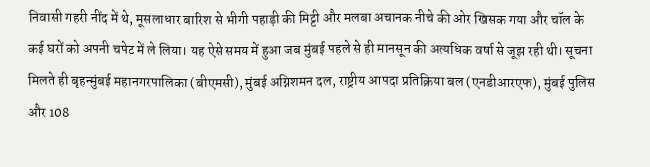निवासी गहरी नींद में थे, मूसलाधार बारिश से भीगी पहाड़ी की मिट्टी और मलबा अचानक नीचे की ओर खिसक गया और चॉल के कई घरों को अपनी चपेट में ले लिया। यह ऐसे समय में हुआ जब मुंबई पहले से ही मानसून की अत्यधिक वर्षा से जूझ रही थी। सूचना मिलते ही बृहन्मुंबई महानगरपालिका (बीएमसी), मुंबई अग्निशमन दल, राष्ट्रीय आपदा प्रतिक्रिया बल (एनडीआरएफ), मुंबई पुलिस और 108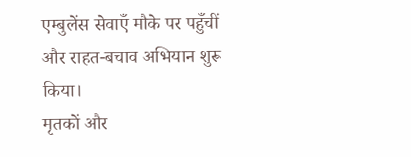एम्बुलेंस सेवाएँ मौके पर पहुँचीं और राहत-बचाव अभियान शुरू किया।
मृतकों और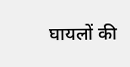घायलों की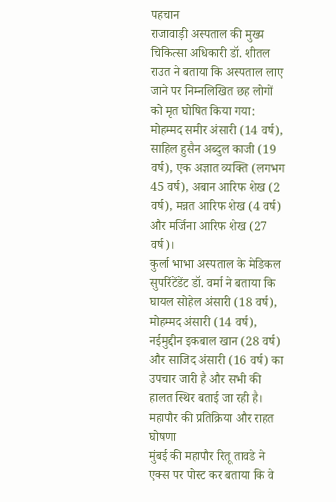पहचान
राजावाड़ी अस्पताल की मुख्य चिकित्सा अधिकारी डॉ. शीतल राउत ने बताया कि अस्पताल लाए जाने पर निम्नलिखित छह लोगों को मृत घोषित किया गया: मोहम्मद समीर अंसारी (14 वर्ष), साहिल हुसैन अब्दुल काजी (19 वर्ष), एक अज्ञात व्यक्ति (लगभग 45 वर्ष), अबान आरिफ शेख (2 वर्ष), मन्नत आरिफ शेख (4 वर्ष) और मर्जिना आरिफ शेख (27 वर्ष)।
कुर्ला भाभा अस्पताल के मेडिकल सुपरिंटेंडेंट डॉ. वर्मा ने बताया कि घायल सोहेल अंसारी (18 वर्ष), मोहम्मद अंसारी (14 वर्ष), नईमुद्दीन इकबाल खान (28 वर्ष) और साजिद अंसारी (16 वर्ष) का उपचार जारी है और सभी की हालत स्थिर बताई जा रही है।
महापौर की प्रतिक्रिया और राहत घोषणा
मुंबई की महापौर रितू तावडे ने एक्स पर पोस्ट कर बताया कि वे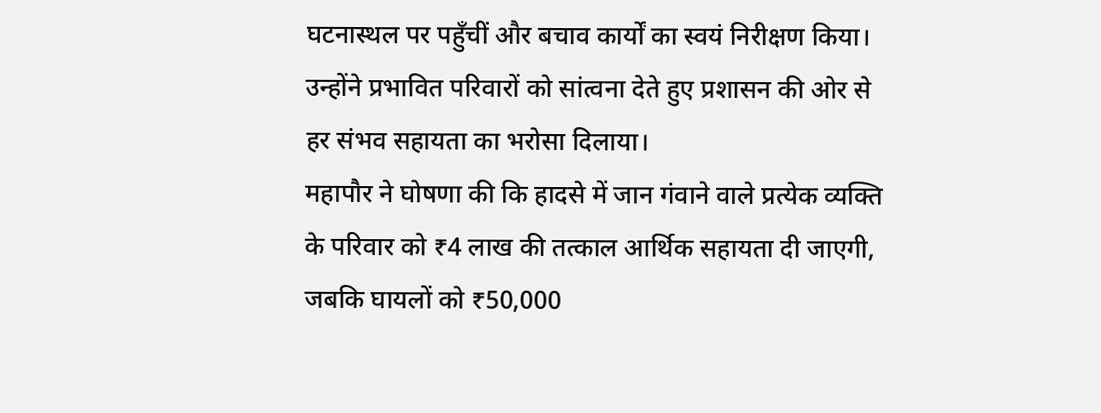घटनास्थल पर पहुँचीं और बचाव कार्यों का स्वयं निरीक्षण किया। उन्होंने प्रभावित परिवारों को सांत्वना देते हुए प्रशासन की ओर से हर संभव सहायता का भरोसा दिलाया।
महापौर ने घोषणा की कि हादसे में जान गंवाने वाले प्रत्येक व्यक्ति के परिवार को ₹4 लाख की तत्काल आर्थिक सहायता दी जाएगी, जबकि घायलों को ₹50,000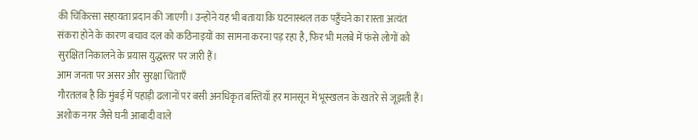की चिकित्सा सहायता प्रदान की जाएगी। उन्होंने यह भी बताया कि घटनास्थल तक पहुँचने का रास्ता अत्यंत संकरा होने के कारण बचाव दल को कठिनाइयों का सामना करना पड़ रहा है, फिर भी मलबे में फंसे लोगों को सुरक्षित निकालने के प्रयास युद्धस्तर पर जारी हैं।
आम जनता पर असर और सुरक्षा चिंताएँ
गौरतलब है कि मुंबई में पहाड़ी ढलानों पर बसी अनधिकृत बस्तियाँ हर मानसून में भूस्खलन के खतरे से जूझती हैं। अशोक नगर जैसे घनी आबादी वाले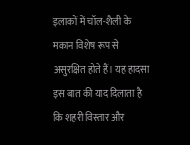इलाकों में चॉल-शैली के मकान विशेष रूप से असुरक्षित होते हैं। यह हादसा इस बात की याद दिलाता है कि शहरी विस्तार और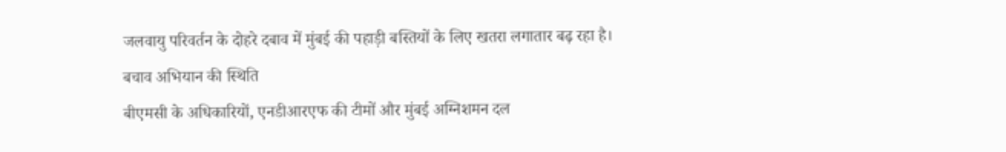जलवायु परिवर्तन के दोहरे दबाव में मुंबई की पहाड़ी बस्तियों के लिए खतरा लगातार बढ़ रहा है।
बचाव अभियान की स्थिति
बीएमसी के अधिकारियों, एनडीआरएफ की टीमों और मुंबई अग्निशमन दल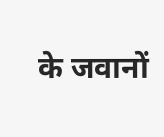के जवानों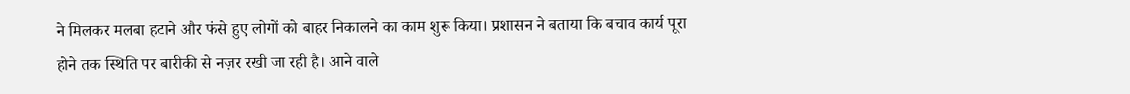ने मिलकर मलबा हटाने और फंसे हुए लोगों को बाहर निकालने का काम शुरू किया। प्रशासन ने बताया कि बचाव कार्य पूरा होने तक स्थिति पर बारीकी से नज़र रखी जा रही है। आने वाले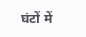घंटों में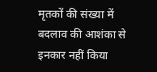मृतकों की संख्या में बदलाव की आशंका से इनकार नहीं किया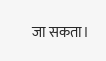जा सकता।